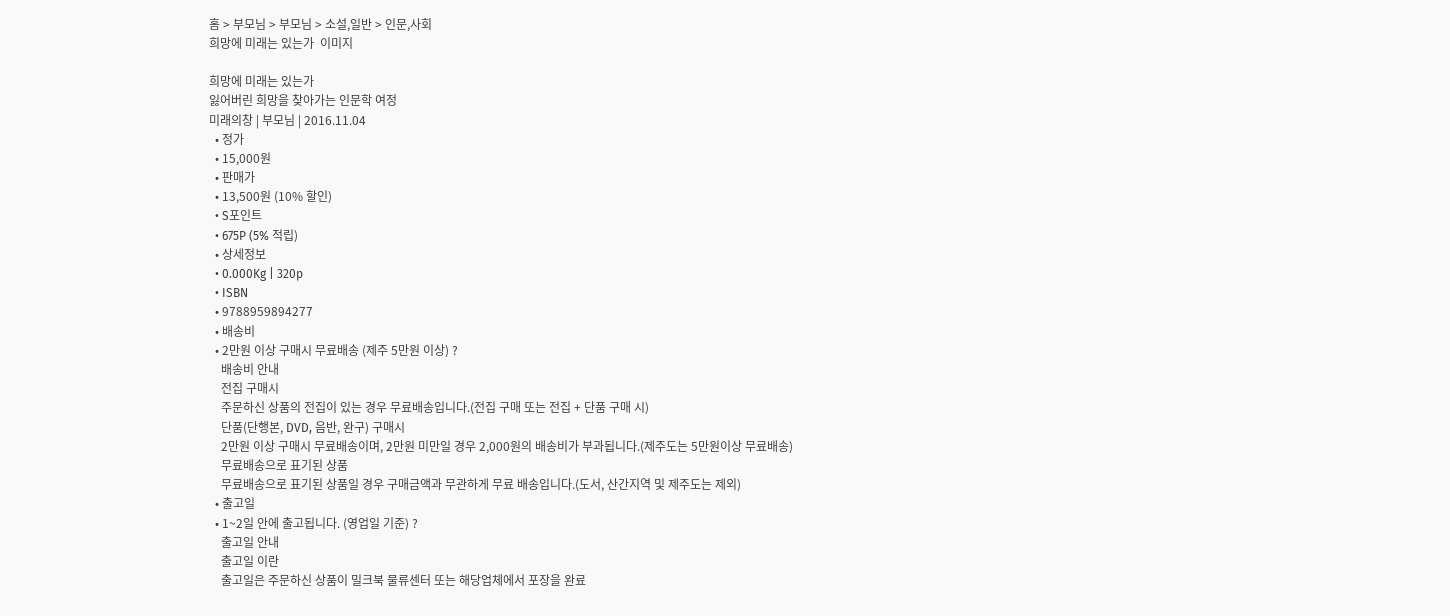홈 > 부모님 > 부모님 > 소설,일반 > 인문,사회
희망에 미래는 있는가  이미지

희망에 미래는 있는가
잃어버린 희망을 찾아가는 인문학 여정
미래의창 | 부모님 | 2016.11.04
  • 정가
  • 15,000원
  • 판매가
  • 13,500원 (10% 할인)
  • S포인트
  • 675P (5% 적립)
  • 상세정보
  • 0.000Kg | 320p
  • ISBN
  • 9788959894277
  • 배송비
  • 2만원 이상 구매시 무료배송 (제주 5만원 이상) ?
    배송비 안내
    전집 구매시
    주문하신 상품의 전집이 있는 경우 무료배송입니다.(전집 구매 또는 전집 + 단품 구매 시)
    단품(단행본, DVD, 음반, 완구) 구매시
    2만원 이상 구매시 무료배송이며, 2만원 미만일 경우 2,000원의 배송비가 부과됩니다.(제주도는 5만원이상 무료배송)
    무료배송으로 표기된 상품
    무료배송으로 표기된 상품일 경우 구매금액과 무관하게 무료 배송입니다.(도서, 산간지역 및 제주도는 제외)
  • 출고일
  • 1~2일 안에 출고됩니다. (영업일 기준) ?
    출고일 안내
    출고일 이란
    출고일은 주문하신 상품이 밀크북 물류센터 또는 해당업체에서 포장을 완료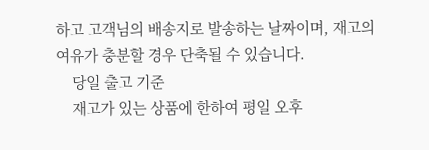하고 고객님의 배송지로 발송하는 날짜이며, 재고의 여유가 충분할 경우 단축될 수 있습니다.
    당일 출고 기준
    재고가 있는 상품에 한하여 평일 오후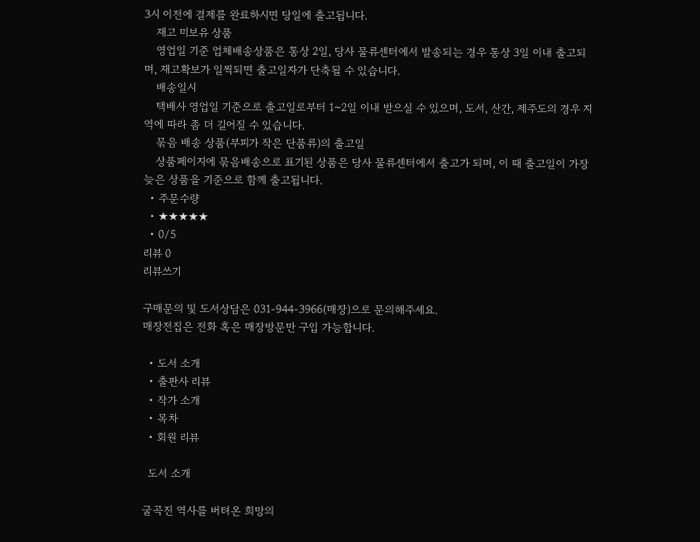3시 이전에 결제를 완료하시면 당일에 출고됩니다.
    재고 미보유 상품
    영업일 기준 업체배송상품은 통상 2일, 당사 물류센터에서 발송되는 경우 통상 3일 이내 출고되며, 재고확보가 일찍되면 출고일자가 단축될 수 있습니다.
    배송일시
    택배사 영업일 기준으로 출고일로부터 1~2일 이내 받으실 수 있으며, 도서, 산간, 제주도의 경우 지역에 따라 좀 더 길어질 수 있습니다.
    묶음 배송 상품(부피가 작은 단품류)의 출고일
    상품페이지에 묶음배송으로 표기된 상품은 당사 물류센터에서 출고가 되며, 이 때 출고일이 가장 늦은 상품을 기준으로 함께 출고됩니다.
  • 주문수량
  • ★★★★★
  • 0/5
리뷰 0
리뷰쓰기

구매문의 및 도서상담은 031-944-3966(매장)으로 문의해주세요.
매장전집은 전화 혹은 매장방문만 구입 가능합니다.

  • 도서 소개
  • 출판사 리뷰
  • 작가 소개
  • 목차
  • 회원 리뷰

  도서 소개

굴곡진 역사를 버텨온 희망의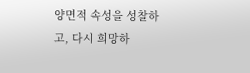양면적 속성을 성찰하고, 다시 희망하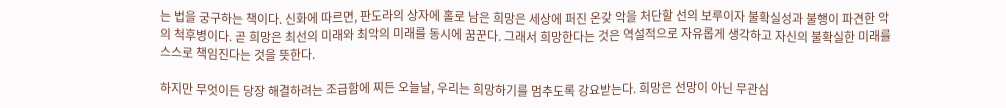는 법을 궁구하는 책이다. 신화에 따르면, 판도라의 상자에 홀로 남은 희망은 세상에 퍼진 온갖 악을 처단할 선의 보루이자 불확실성과 불행이 파견한 악의 척후병이다. 곧 희망은 최선의 미래와 최악의 미래를 동시에 꿈꾼다. 그래서 희망한다는 것은 역설적으로 자유롭게 생각하고 자신의 불확실한 미래를 스스로 책임진다는 것을 뜻한다.

하지만 무엇이든 당장 해결하려는 조급함에 찌든 오늘날, 우리는 희망하기를 멈추도록 강요받는다. 희망은 선망이 아닌 무관심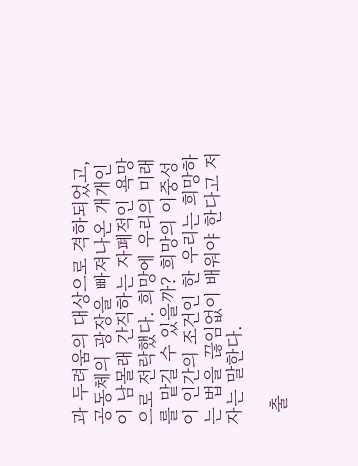과 두려움의 대상으로 격하되었고, 공동체의 광장을 빠져나온 개개인이 남몰래 간직하는 자폐적인 욕망으로 전락했다. 희망에 우리의 미래를 맡길 수 있을까? 희망의 이중성이 인간의 조건인 한 우리는 희망하는 법을 끊임없이 배워야 한다고 저자는 말한다.

  출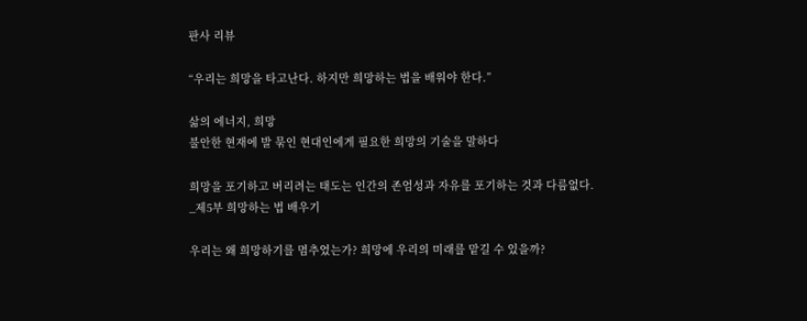판사 리뷰

“우리는 희망을 타고난다. 하지만 희망하는 법을 배워야 한다.”

삶의 에너지, 희망
불안한 현재에 발 묶인 현대인에게 필요한 희망의 기술을 말하다

희망을 포기하고 버리려는 태도는 인간의 존엄성과 자유를 포기하는 것과 다름없다.
_제5부 희망하는 법 배우기

우리는 왜 희망하기를 멈추었는가? 희망에 우리의 미래를 맡길 수 있을까?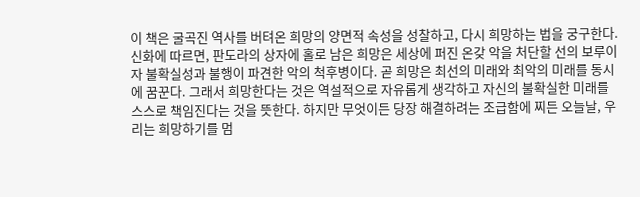이 책은 굴곡진 역사를 버텨온 희망의 양면적 속성을 성찰하고, 다시 희망하는 법을 궁구한다. 신화에 따르면, 판도라의 상자에 홀로 남은 희망은 세상에 퍼진 온갖 악을 처단할 선의 보루이자 불확실성과 불행이 파견한 악의 척후병이다. 곧 희망은 최선의 미래와 최악의 미래를 동시에 꿈꾼다. 그래서 희망한다는 것은 역설적으로 자유롭게 생각하고 자신의 불확실한 미래를 스스로 책임진다는 것을 뜻한다. 하지만 무엇이든 당장 해결하려는 조급함에 찌든 오늘날, 우리는 희망하기를 멈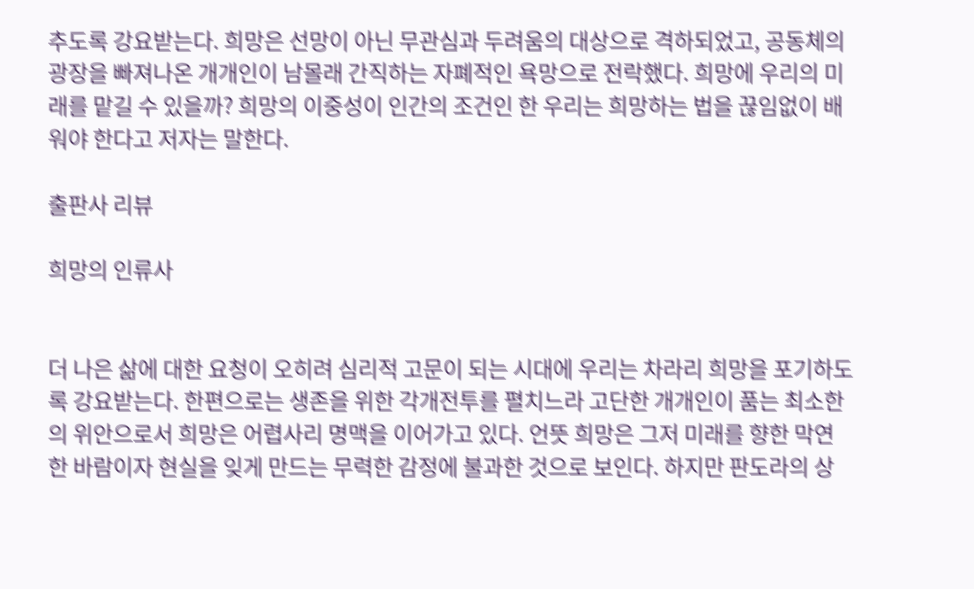추도록 강요받는다. 희망은 선망이 아닌 무관심과 두려움의 대상으로 격하되었고, 공동체의 광장을 빠져나온 개개인이 남몰래 간직하는 자폐적인 욕망으로 전락했다. 희망에 우리의 미래를 맡길 수 있을까? 희망의 이중성이 인간의 조건인 한 우리는 희망하는 법을 끊임없이 배워야 한다고 저자는 말한다.

출판사 리뷰

희망의 인류사


더 나은 삶에 대한 요청이 오히려 심리적 고문이 되는 시대에 우리는 차라리 희망을 포기하도록 강요받는다. 한편으로는 생존을 위한 각개전투를 펼치느라 고단한 개개인이 품는 최소한의 위안으로서 희망은 어렵사리 명맥을 이어가고 있다. 언뜻 희망은 그저 미래를 향한 막연한 바람이자 현실을 잊게 만드는 무력한 감정에 불과한 것으로 보인다. 하지만 판도라의 상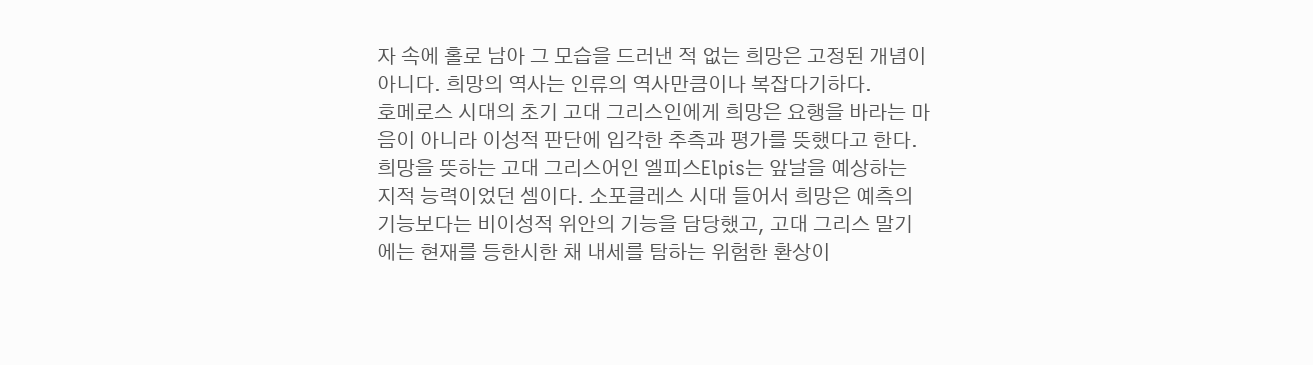자 속에 홀로 남아 그 모습을 드러낸 적 없는 희망은 고정된 개념이 아니다. 희망의 역사는 인류의 역사만큼이나 복잡다기하다.
호메로스 시대의 초기 고대 그리스인에게 희망은 요행을 바라는 마음이 아니라 이성적 판단에 입각한 추측과 평가를 뜻했다고 한다. 희망을 뜻하는 고대 그리스어인 엘피스Elpis는 앞날을 예상하는 지적 능력이었던 셈이다. 소포클레스 시대 들어서 희망은 예측의 기능보다는 비이성적 위안의 기능을 담당했고, 고대 그리스 말기에는 현재를 등한시한 채 내세를 탐하는 위험한 환상이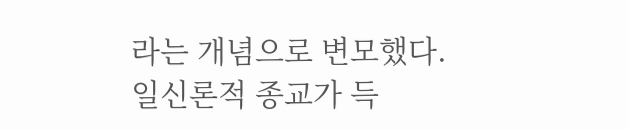라는 개념으로 변모했다. 일신론적 종교가 득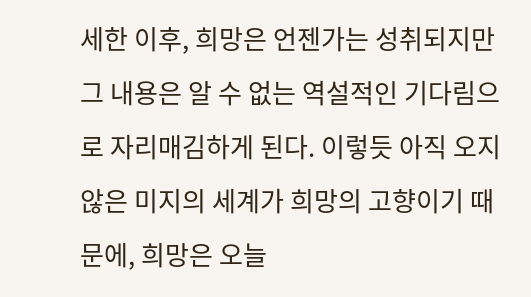세한 이후, 희망은 언젠가는 성취되지만 그 내용은 알 수 없는 역설적인 기다림으로 자리매김하게 된다. 이렇듯 아직 오지 않은 미지의 세계가 희망의 고향이기 때문에, 희망은 오늘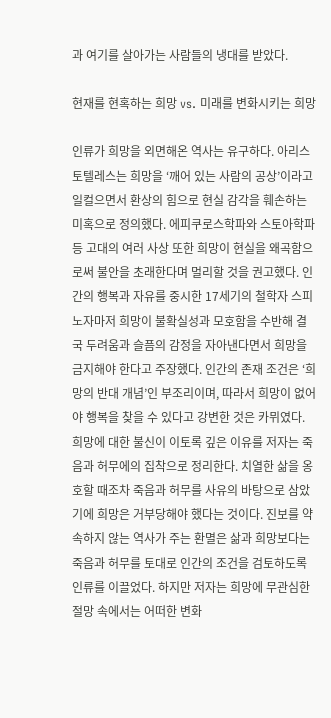과 여기를 살아가는 사람들의 냉대를 받았다.

현재를 현혹하는 희망 vs. 미래를 변화시키는 희망

인류가 희망을 외면해온 역사는 유구하다. 아리스토텔레스는 희망을 ‘깨어 있는 사람의 공상’이라고 일컬으면서 환상의 힘으로 현실 감각을 훼손하는 미혹으로 정의했다. 에피쿠로스학파와 스토아학파 등 고대의 여러 사상 또한 희망이 현실을 왜곡함으로써 불안을 초래한다며 멀리할 것을 권고했다. 인간의 행복과 자유를 중시한 17세기의 철학자 스피노자마저 희망이 불확실성과 모호함을 수반해 결국 두려움과 슬픔의 감정을 자아낸다면서 희망을 금지해야 한다고 주장했다. 인간의 존재 조건은 ‘희망의 반대 개념’인 부조리이며, 따라서 희망이 없어야 행복을 찾을 수 있다고 강변한 것은 카뮈였다.
희망에 대한 불신이 이토록 깊은 이유를 저자는 죽음과 허무에의 집착으로 정리한다. 치열한 삶을 옹호할 때조차 죽음과 허무를 사유의 바탕으로 삼았기에 희망은 거부당해야 했다는 것이다. 진보를 약속하지 않는 역사가 주는 환멸은 삶과 희망보다는 죽음과 허무를 토대로 인간의 조건을 검토하도록 인류를 이끌었다. 하지만 저자는 희망에 무관심한 절망 속에서는 어떠한 변화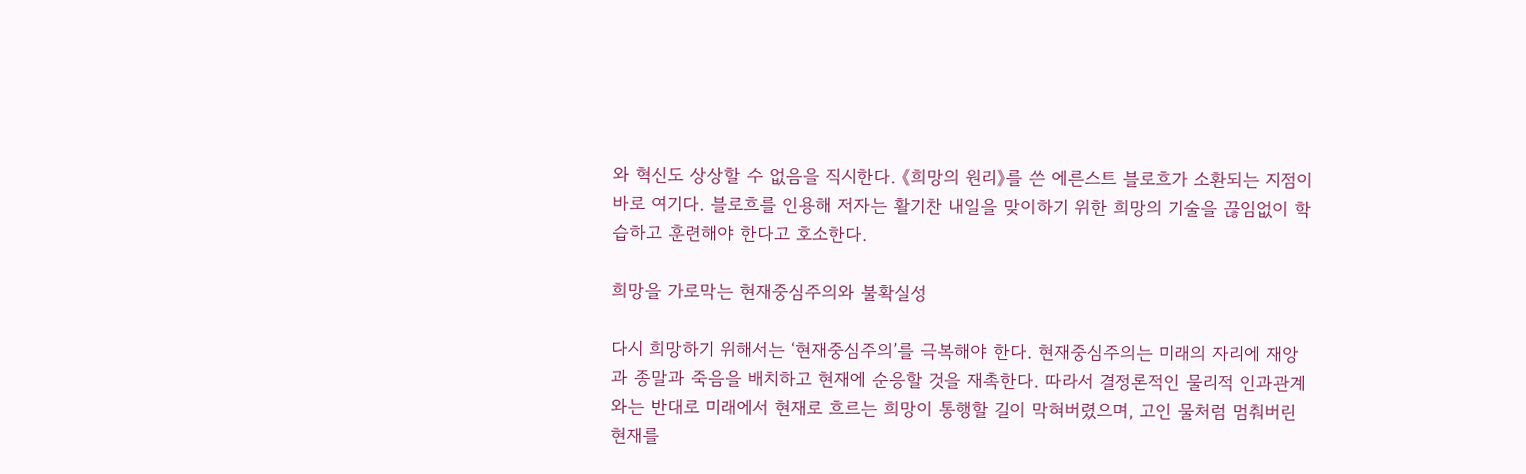와 혁신도 상상할 수 없음을 직시한다. 《희망의 원리》를 쓴 에른스트 블로흐가 소환되는 지점이 바로 여기다. 블로흐를 인용해 저자는 활기찬 내일을 맞이하기 위한 희망의 기술을 끊임없이 학습하고 훈련해야 한다고 호소한다.

희망을 가로막는 현재중심주의와 불확실성

다시 희망하기 위해서는 ‘현재중심주의’를 극복해야 한다. 현재중심주의는 미래의 자리에 재앙과 종말과 죽음을 배치하고 현재에 순응할 것을 재촉한다. 따라서 결정론적인 물리적 인과관계와는 반대로 미래에서 현재로 흐르는 희망이 통행할 길이 막혀버렸으며, 고인 물처럼 멈춰버린 현재를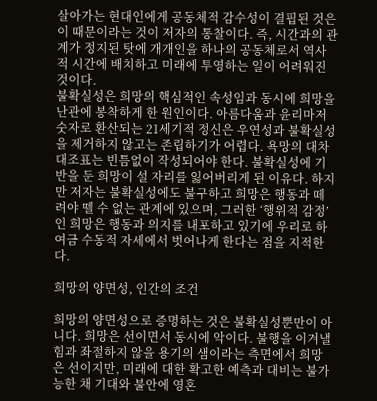살아가는 현대인에게 공동체적 감수성이 결핍된 것은 이 때문이라는 것이 저자의 통찰이다. 즉, 시간과의 관계가 정지된 탓에 개개인을 하나의 공동체로서 역사적 시간에 배치하고 미래에 투영하는 일이 어려워진 것이다.
불확실성은 희망의 핵심적인 속성임과 동시에 희망을 난관에 봉착하게 한 원인이다. 아름다움과 윤리마저 숫자로 환산되는 21세기적 정신은 우연성과 불확실성을 제거하지 않고는 존립하기가 어렵다. 욕망의 대차대조표는 빈틈없이 작성되어야 한다. 불확실성에 기반을 둔 희망이 설 자리를 잃어버리게 된 이유다. 하지만 저자는 불확실성에도 불구하고 희망은 행동과 떼려야 뗄 수 없는 관계에 있으며, 그러한 ‘행위적 감정’인 희망은 행동과 의지를 내포하고 있기에 우리로 하여금 수동적 자세에서 벗어나게 한다는 점을 지적한다.

희망의 양면성, 인간의 조건

희망의 양면성으로 증명하는 것은 불확실성뿐만이 아니다. 희망은 선이면서 동시에 악이다. 불행을 이겨낼 힘과 좌절하지 않을 용기의 샘이라는 측면에서 희망은 선이지만, 미래에 대한 확고한 예측과 대비는 불가능한 채 기대와 불안에 영혼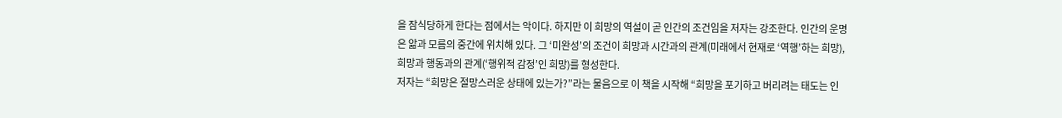을 잠식당하게 한다는 점에서는 악이다. 하지만 이 희망의 역설이 곧 인간의 조건임을 저자는 강조한다. 인간의 운명은 앎과 모름의 중간에 위치해 있다. 그 ‘미완성’의 조건이 희망과 시간과의 관계(미래에서 현재로 ‘역행’하는 희망), 희망과 행동과의 관계(‘행위적 감정’인 희망)를 형성한다.
저자는 “희망은 절망스러운 상태에 있는가?”라는 물음으로 이 책을 시작해 “희망을 포기하고 버리려는 태도는 인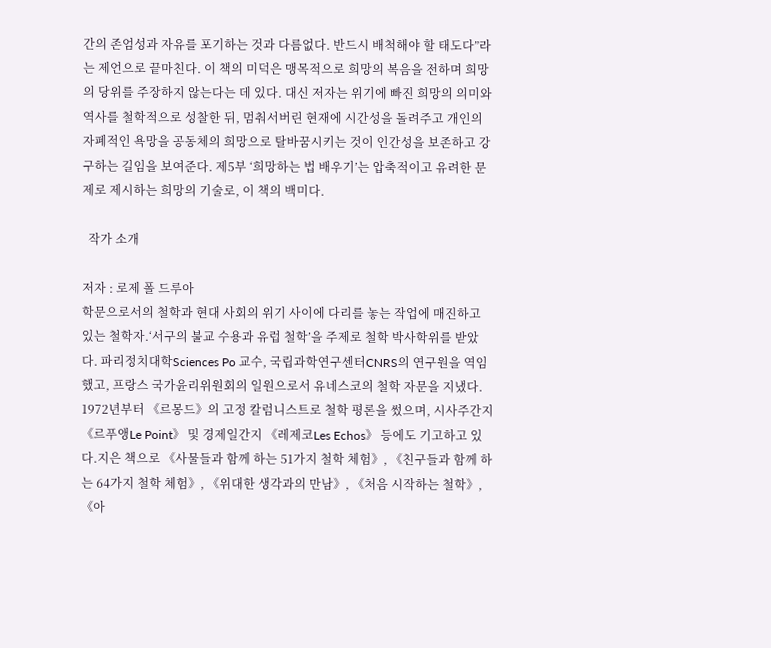간의 존엄성과 자유를 포기하는 것과 다름없다. 반드시 배척해야 할 태도다”라는 제언으로 끝마친다. 이 책의 미덕은 맹목적으로 희망의 복음을 전하며 희망의 당위를 주장하지 않는다는 데 있다. 대신 저자는 위기에 빠진 희망의 의미와 역사를 철학적으로 성찰한 뒤, 멈춰서버린 현재에 시간성을 돌려주고 개인의 자폐적인 욕망을 공동체의 희망으로 탈바꿈시키는 것이 인간성을 보존하고 강구하는 길임을 보여준다. 제5부 ‘희망하는 법 배우기’는 압축적이고 유려한 문제로 제시하는 희망의 기술로, 이 책의 백미다.

  작가 소개

저자 : 로제 폴 드루아
학문으로서의 철학과 현대 사회의 위기 사이에 다리를 놓는 작업에 매진하고 있는 철학자.‘서구의 불교 수용과 유럽 철학’을 주제로 철학 박사학위를 받았다. 파리정치대학Sciences Po 교수, 국립과학연구센터CNRS의 연구원을 역임했고, 프랑스 국가윤리위원회의 일원으로서 유네스코의 철학 자문을 지냈다. 1972년부터 《르몽드》의 고정 칼럼니스트로 철학 평론을 썼으며, 시사주간지 《르푸앵Le Point》 및 경제일간지 《레제코Les Echos》 등에도 기고하고 있다.지은 책으로 《사물들과 함께 하는 51가지 철학 체험》, 《친구들과 함께 하는 64가지 철학 체험》, 《위대한 생각과의 만남》, 《처음 시작하는 철학》, 《아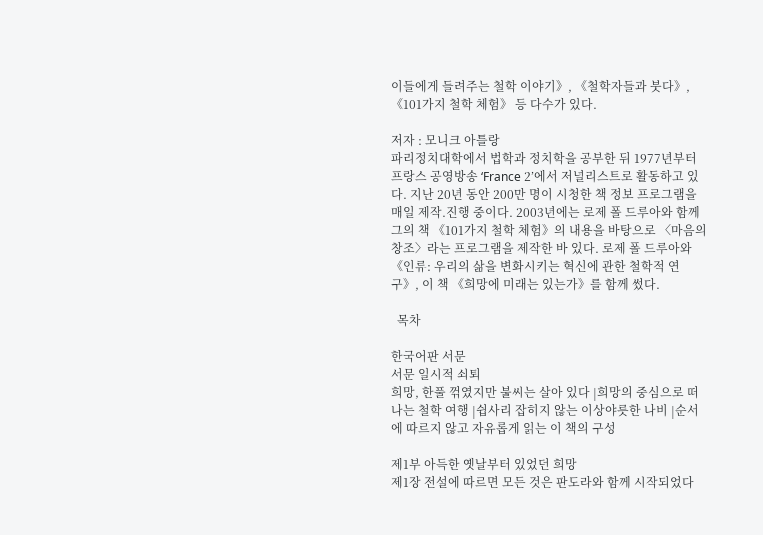이들에게 들려주는 철학 이야기》, 《철학자들과 붓다》, 《101가지 철학 체험》 등 다수가 있다.

저자 : 모니크 아틀랑
파리정치대학에서 법학과 정치학을 공부한 뒤 1977년부터 프랑스 공영방송 ‘France 2’에서 저널리스트로 활동하고 있다. 지난 20년 동안 200만 명이 시청한 책 정보 프로그램을 매일 제작.진행 중이다. 2003년에는 로제 폴 드루아와 함께 그의 책 《101가지 철학 체험》의 내용을 바탕으로 〈마음의 창조〉라는 프로그램을 제작한 바 있다. 로제 폴 드루아와 《인류: 우리의 삶을 변화시키는 혁신에 관한 철학적 연구》, 이 책 《희망에 미래는 있는가》를 함께 썼다.

  목차

한국어판 서문
서문 일시적 쇠퇴
희망, 한풀 꺾였지만 불씨는 살아 있다 |희망의 중심으로 떠나는 철학 여행 |쉽사리 잡히지 않는 이상야릇한 나비 |순서에 따르지 않고 자유롭게 읽는 이 책의 구성

제1부 아득한 옛날부터 있었던 희망
제1장 전설에 따르면 모든 것은 판도라와 함께 시작되었다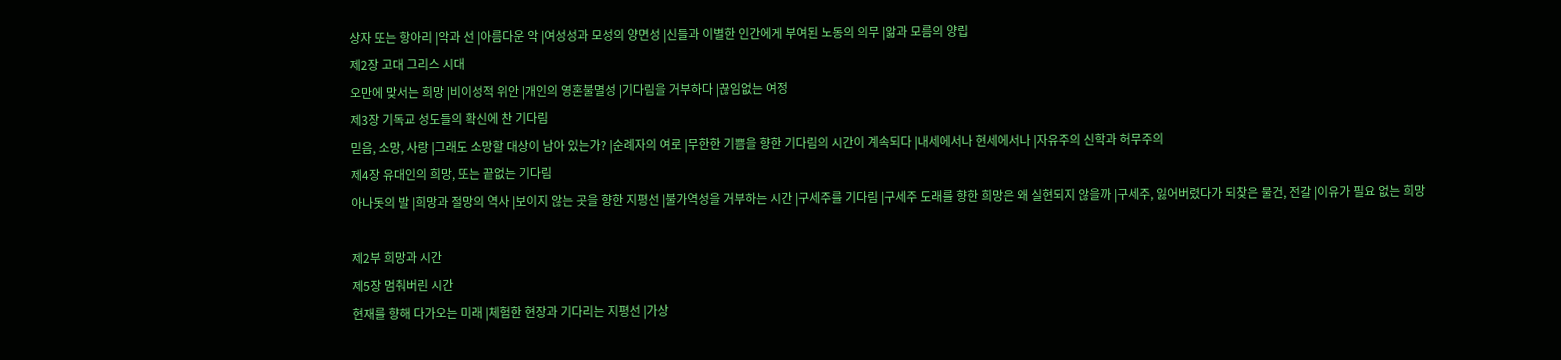상자 또는 항아리 |악과 선 |아름다운 악 |여성성과 모성의 양면성 |신들과 이별한 인간에게 부여된 노동의 의무 |앎과 모름의 양립
제2장 고대 그리스 시대
오만에 맞서는 희망 |비이성적 위안 |개인의 영혼불멸성 |기다림을 거부하다 |끊임없는 여정
제3장 기독교 성도들의 확신에 찬 기다림
믿음, 소망, 사랑 |그래도 소망할 대상이 남아 있는가? |순례자의 여로 |무한한 기쁨을 향한 기다림의 시간이 계속되다 |내세에서나 현세에서나 |자유주의 신학과 허무주의
제4장 유대인의 희망, 또는 끝없는 기다림
아나돗의 발 |희망과 절망의 역사 |보이지 않는 곳을 향한 지평선 |불가역성을 거부하는 시간 |구세주를 기다림 |구세주 도래를 향한 희망은 왜 실현되지 않을까 |구세주, 잃어버렸다가 되찾은 물건, 전갈 |이유가 필요 없는 희망

제2부 희망과 시간
제5장 멈춰버린 시간
현재를 향해 다가오는 미래 |체험한 현장과 기다리는 지평선 |가상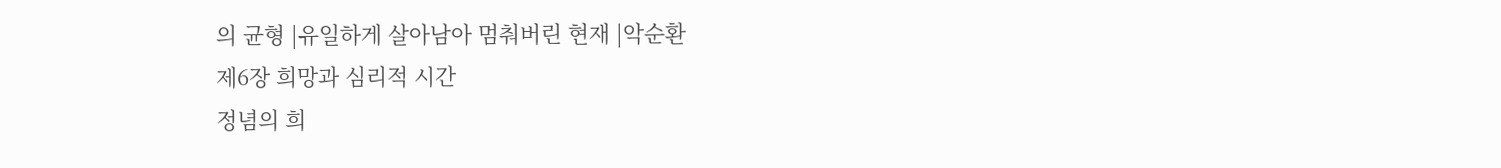의 균형 |유일하게 살아남아 멈춰버린 현재 |악순환
제6장 희망과 심리적 시간
정념의 희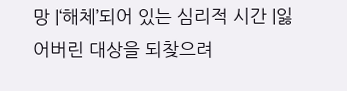망 |‘해체’되어 있는 심리적 시간 |잃어버린 대상을 되찾으려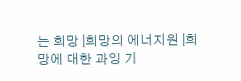는 희망 |희망의 에너지원 |희망에 대한 과잉 기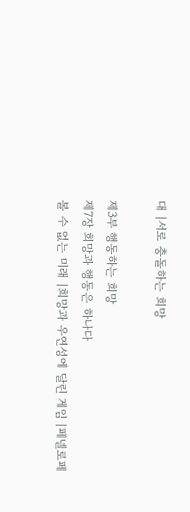대 |서로 충돌하는 희망

제3부 행동하는 희망
제7장 희망과 행동은 하나다
볼 수 없는 미래 |희망과 우연성에 달린 게임 |페넬로페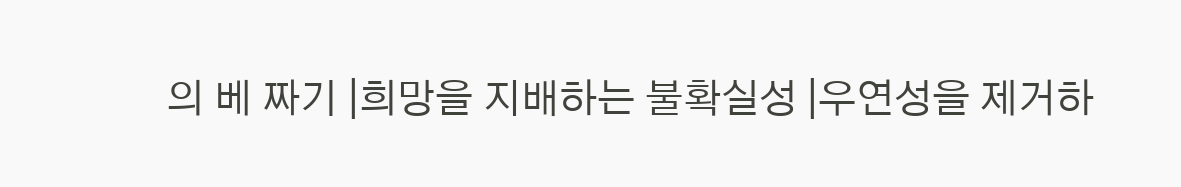의 베 짜기 |희망을 지배하는 불확실성 |우연성을 제거하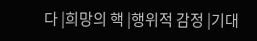다 |희망의 핵 |행위적 감정 |기대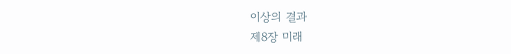이상의 결과
제8장 미래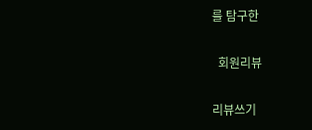를 탐구한

  회원리뷰

리뷰쓰기